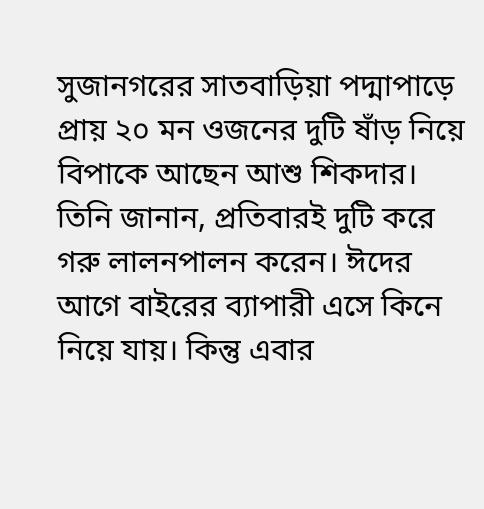সুজানগরের সাতবাড়িয়া পদ্মাপাড়ে প্রায় ২০ মন ওজনের দুটি ষাঁড় নিয়ে বিপাকে আছেন আশু শিকদার। তিনি জানান, প্রতিবারই দুটি করে গরু লালনপালন করেন। ঈদের আগে বাইরের ব্যাপারী এসে কিনে নিয়ে যায়। কিন্তু এবার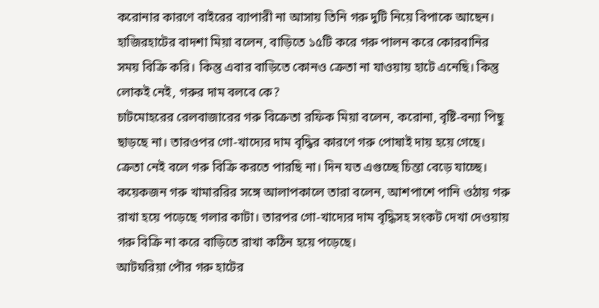করোনার কারণে বাইরের ব্যাপারী না আসায় তিনি গরু দুটি নিয়ে বিপাকে আছেন।
হাজিরহাটের বাদশা মিয়া বলেন, বাড়িতে ১৫টি করে গরু পালন করে কোরবানির সময় বিক্রি করি। কিন্তু এবার বাড়িতে কোনও ক্রেতা না যাওয়ায় হাটে এনেছি। কিন্তু লোকই নেই, গরুর দাম বলবে কে?
চাটমোহরের রেলবাজারের গরু বিক্রেতা রফিক মিয়া বলেন, করোনা, বৃষ্টি-বন্যা পিছু ছাড়ছে না। তারওপর গো-খাদ্যের দাম বৃদ্ধির কারণে গরু পোষাই দায় হয়ে গেছে। ক্রেতা নেই বলে গরু বিক্রি করতে পারছি না। দিন যত এগুচ্ছে চিন্তা বেড়ে যাচ্ছে।
কয়েকজন গরু খামাররির সঙ্গে আলাপকালে তারা বলেন, আশপাশে পানি ওঠায় গরু রাখা হয়ে পড়েছে গলার কাটা। তারপর গো-খাদ্যের দাম বৃদ্ধিসহ সংকট দেখা দেওয়ায় গরু বিক্রি না করে বাড়িতে রাখা কঠিন হয়ে পড়েছে।
আটঘরিয়া পৌর গরু হাটের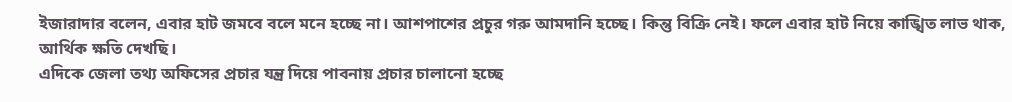ইজারাদার বলেন, এবার হাট জমবে বলে মনে হচ্ছে না। আশপাশের প্রচুর গরু আমদানি হচ্ছে। কিন্তু বিক্রি নেই। ফলে এবার হাট নিয়ে কাঙ্খিত লাভ থাক, আর্থিক ক্ষতি দেখছি।
এদিকে জেলা তথ্য অফিসের প্রচার যন্ত্র দিয়ে পাবনায় প্রচার চালানো হচ্ছে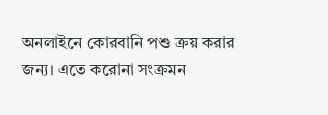অনলাইনে কোরবানি পশু ক্রয় করার জন্য। এতে করোনা সংক্রমন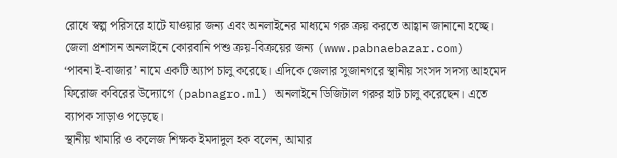রোধে স্বল্প পরিসরে হাটে যাওয়ার জন্য এবং অনলাইনের মাধ্যমে গরু ক্রয় করতে আহ্বান জানানো হচ্ছে।
জেলা প্রশাসন অনলাইনে কোরবানি পশু ক্রয়-বিক্রয়ের জন্য (www.pabnaebazar.com)
‘পাবনা ই-বাজার’ নামে একটি অ্যাপ চালু করেছে। এদিকে জেলার সুজানগরে স্থানীয় সংসদ সদস্য আহমেদ ফিরোজ কবিরের উদ্যোগে (pabnagro.ml) অনলাইনে ডিজিটাল গরুর হাট চালু করেছেন। এতে ব্যাপক সাড়াও পড়েছে।
স্থানীয় খামারি ও কলেজ শিক্ষক ইমদাদুল হক বলেন, আমার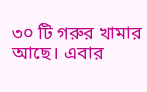৩০ টি গরুর খামার আছে। এবার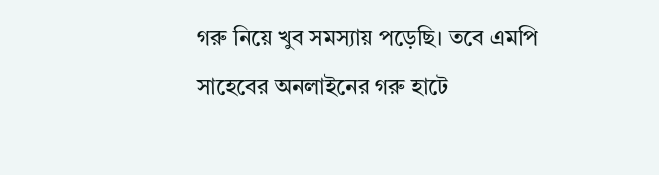গরু নিয়ে খুব সমস্যায় পড়েছি। তবে এমপি সাহেবের অনলাইনের গরু হাটে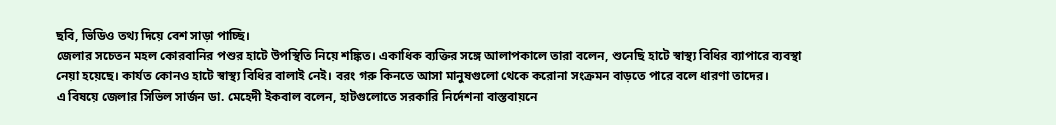ছবি, ভিডিও তথ্য দিয়ে বেশ সাড়া পাচ্ছি।
জেলার সচেতন মহল কোরবানির পশুর হাটে উপস্থিতি নিয়ে শঙ্কিত। একাধিক ব্যক্তির সঙ্গে আলাপকালে তারা বলেন, শুনেছি হাটে স্বাস্থ্য বিধির ব্যাপারে ব্যবস্থা নেয়া হয়েছে। কার্যত কোনও হাটে স্বাস্থ্য বিধির বালাই নেই। বরং গরু কিনতে আসা মানুষগুলো থেকে করোনা সংক্রমন বাড়তে পারে বলে ধারণা তাদের।
এ বিষয়ে জেলার সিভিল সার্জন ডা. মেহেদী ইকবাল বলেন, হাটগুলোতে সরকারি নির্দেশনা বাস্তবায়নে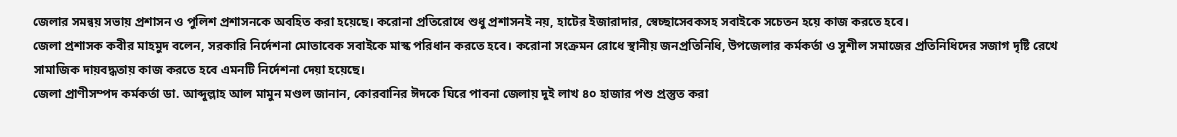জেলার সমন্বয় সভায় প্রশাসন ও পুলিশ প্রশাসনকে অবহিত করা হয়েছে। করোনা প্রতিরোধে শুধু প্রশাসনই নয়, হাটের ইজারাদার, স্বেচ্ছাসেবকসহ সবাইকে সচেতন হয়ে কাজ করতে হবে।
জেলা প্রশাসক কবীর মাহমুদ বলেন, সরকারি নির্দেশনা মোতাবেক সবাইকে মাস্ক পরিধান করতে হবে। করোনা সংক্রমন রোধে স্থানীয় জনপ্রতিনিধি, উপজেলার কর্মকর্তা ও সুশীল সমাজের প্রতিনিধিদের সজাগ দৃষ্টি রেখে সামাজিক দায়বদ্ধতায় কাজ করতে হবে এমনটি নির্দেশনা দেয়া হয়েছে।
জেলা প্রাণীসম্পদ কর্মকর্তা ডা. আব্দুল্লাহ আল মামুন মণ্ডল জানান, কোরবানির ঈদকে ঘিরে পাবনা জেলায় দুই লাখ ৪০ হাজার পশু প্রস্তুত করা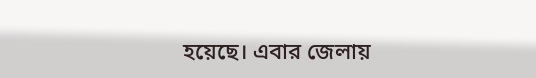হয়েছে। এবার জেলায়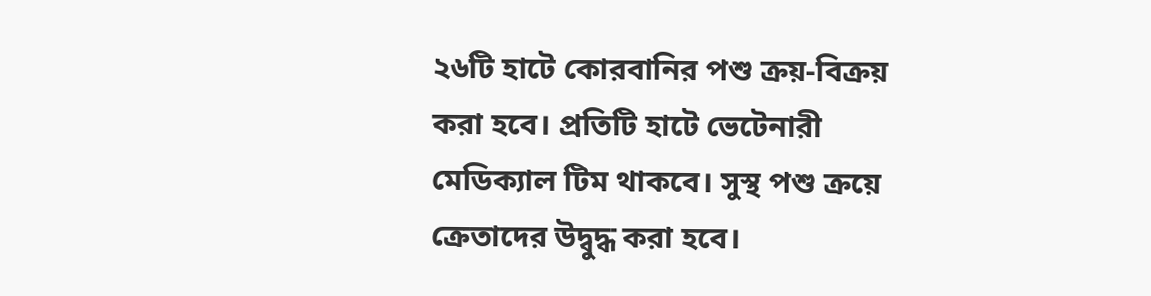২৬টি হাটে কোরবানির পশু ক্রয়-বিক্রয় করা হবে। প্রতিটি হাটে ভেটেনারী মেডিক্যাল টিম থাকবে। সুস্থ পশু ক্রয়ে ক্রেতাদের উদ্বুদ্ধ করা হবে।